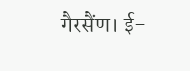गैरसैंण। ई-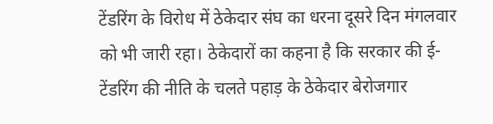टेंडरिंग के विरोध में ठेकेदार संघ का धरना दूसरे दिन मंगलवार को भी जारी रहा। ठेकेदारों का कहना है कि सरकार की ई-टेंडरिंग की नीति के चलते पहाड़ के ठेकेदार बेरोजगार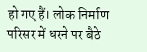हो गए हैं। लोक निर्माण परिसर में धरने पर बैठे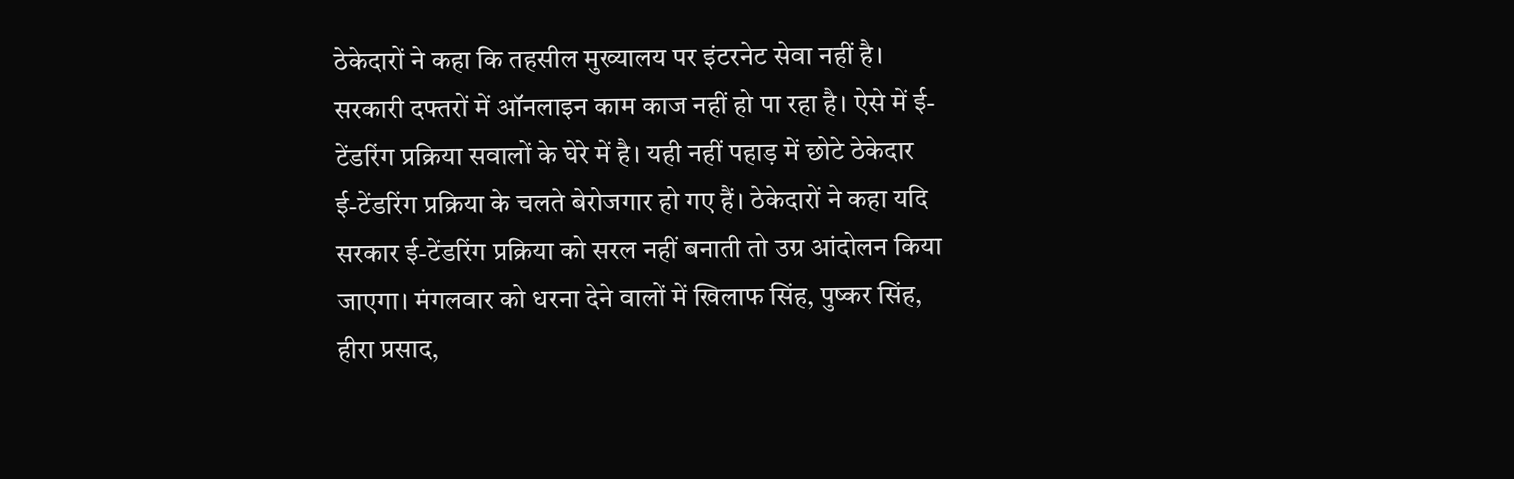ठेकेदारों ने कहा कि तहसील मुख्यालय पर इंटरनेट सेवा नहीं है। सरकारी दफ्तरों में ऑनलाइन काम काज नहीं हो पा रहा है। ऐसे में ई-टेंडरिंग प्रक्रिया सवालों के घेरे में है। यही नहीं पहाड़ में छोटे ठेकेदार ई-टेंडरिंग प्रक्रिया के चलते बेरोजगार हो गए हैं। ठेकेदारों ने कहा यदि सरकार ई-टेंडरिंग प्रक्रिया को सरल नहीं बनाती तो उग्र आंदोलन किया जाएगा। मंगलवार को धरना देने वालों में खिलाफ सिंह, पुष्कर सिंह, हीरा प्रसाद,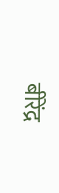बीरेंद्र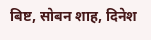बिष्ट, सोबन शाह, दिनेश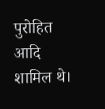पुरोहित आदि शामिल थे।